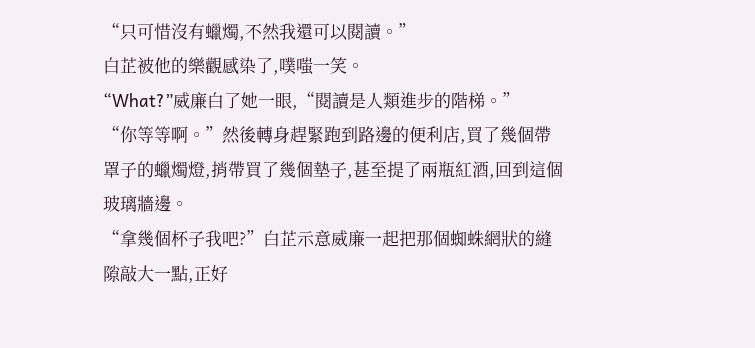“只可惜沒有蠟燭,不然我還可以閱讀。”
白芷被他的樂觀感染了,噗嗤一笑。
“What?”威廉白了她一眼,“閱讀是人類進步的階梯。”
“你等等啊。”然後轉身趕緊跑到路邊的便利店,買了幾個帶罩子的蠟燭燈,捎帶買了幾個墊子,甚至提了兩瓶紅酒,回到這個玻璃牆邊。
“拿幾個杯子我吧?”白芷示意威廉一起把那個蜘蛛網狀的縫隙敲大一點,正好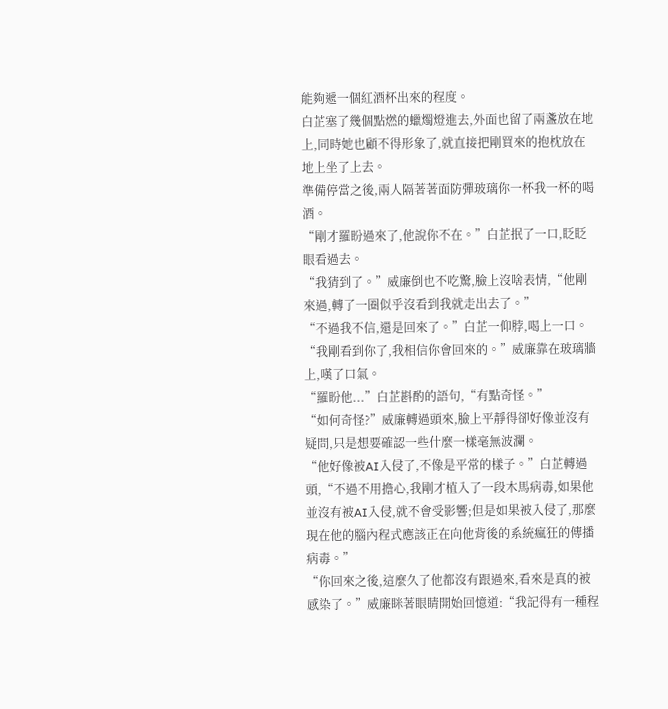能夠遞一個紅酒杯出來的程度。
白芷塞了幾個點燃的蠟燭燈進去,外面也留了兩盞放在地上,同時她也顧不得形象了,就直接把剛買來的抱枕放在地上坐了上去。
準備停當之後,兩人隔著著面防彈玻璃你一杯我一杯的喝酒。
“剛才羅盼過來了,他說你不在。”白芷抿了一口,眨眨眼看過去。
“我猜到了。”威廉倒也不吃驚,臉上沒啥表情,“他剛來過,轉了一圈似乎沒看到我就走出去了。”
“不過我不信,還是回來了。”白芷一仰脖,喝上一口。
“我剛看到你了,我相信你會回來的。”威廉靠在玻璃牆上,嘆了口氣。
“羅盼他...”白芷斟酌的語句,“有點奇怪。”
“如何奇怪?”威廉轉過頭來,臉上平靜得卻好像並沒有疑問,只是想要確認一些什麼一樣毫無波瀾。
“他好像被AI入侵了,不像是平常的樣子。”白芷轉過頭,“不過不用擔心,我剛才植入了一段木馬病毒,如果他並沒有被AI入侵,就不會受影響;但是如果被入侵了,那麼現在他的腦內程式應該正在向他背後的系統瘋狂的傳播病毒。”
“你回來之後,這麼久了他都沒有跟過來,看來是真的被感染了。”威廉眯著眼睛開始回憶道:“我記得有一種程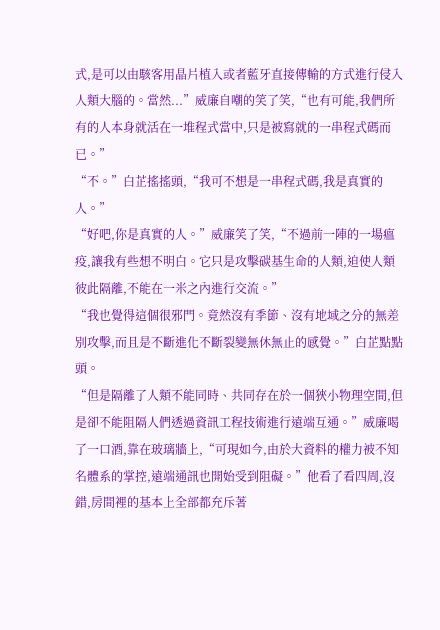式,是可以由駭客用晶片植入或者藍牙直接傳輸的方式進行侵入人類大腦的。當然...”威廉自嘲的笑了笑,“也有可能,我們所有的人本身就活在一堆程式當中,只是被寫就的一串程式碼而已。”
“不。”白芷搖搖頭,“我可不想是一串程式碼,我是真實的人。”
“好吧,你是真實的人。”威廉笑了笑,“不過前一陣的一場瘟疫,讓我有些想不明白。它只是攻擊碳基生命的人類,迫使人類彼此隔離,不能在一米之內進行交流。”
“我也覺得這個很邪門。竟然沒有季節、沒有地域之分的無差別攻擊,而且是不斷進化不斷裂變無休無止的感覺。”白芷點點頭。
“但是隔離了人類不能同時、共同存在於一個狹小物理空間,但是卻不能阻隔人們透過資訊工程技術進行遠端互通。”威廉喝了一口酒,靠在玻璃牆上,“可現如今,由於大資料的權力被不知名體系的掌控,遠端通訊也開始受到阻礙。”他看了看四周,沒錯,房間裡的基本上全部都充斥著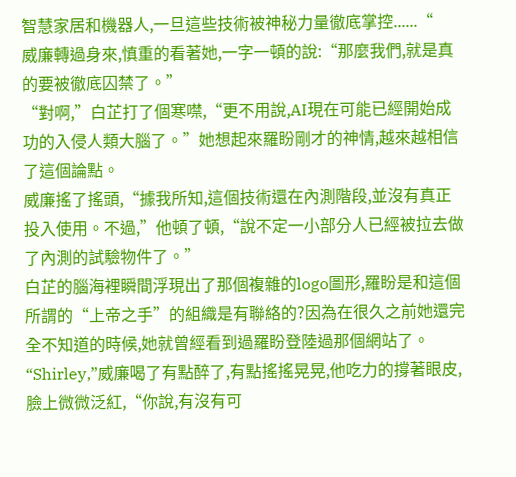智慧家居和機器人,一旦這些技術被神秘力量徹底掌控......“
威廉轉過身來,慎重的看著她,一字一頓的說:“那麼我們,就是真的要被徹底囚禁了。”
“對啊,”白芷打了個寒噤,“更不用說,AI現在可能已經開始成功的入侵人類大腦了。”她想起來羅盼剛才的神情,越來越相信了這個論點。
威廉搖了搖頭,“據我所知,這個技術還在內測階段,並沒有真正投入使用。不過,”他頓了頓,“說不定一小部分人已經被拉去做了內測的試驗物件了。”
白芷的腦海裡瞬間浮現出了那個複雜的logo圖形,羅盼是和這個所謂的“上帝之手”的組織是有聯絡的?因為在很久之前她還完全不知道的時候,她就曾經看到過羅盼登陸過那個網站了。
“Shirley,”威廉喝了有點醉了,有點搖搖晃晃,他吃力的撐著眼皮,臉上微微泛紅,“你說,有沒有可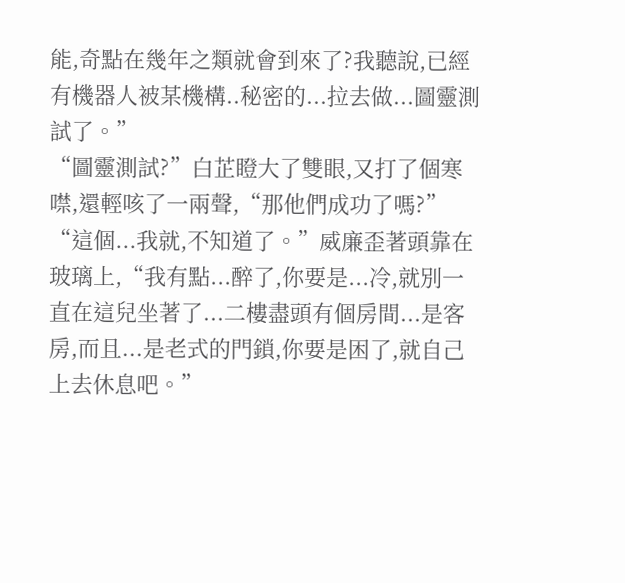能,奇點在幾年之類就會到來了?我聽說,已經有機器人被某機構..秘密的...拉去做...圖靈測試了。”
“圖靈測試?”白芷瞪大了雙眼,又打了個寒噤,還輕咳了一兩聲,“那他們成功了嗎?”
“這個...我就,不知道了。”威廉歪著頭靠在玻璃上,“我有點...醉了,你要是...冷,就別一直在這兒坐著了...二樓盡頭有個房間...是客房,而且...是老式的門鎖,你要是困了,就自己上去休息吧。”